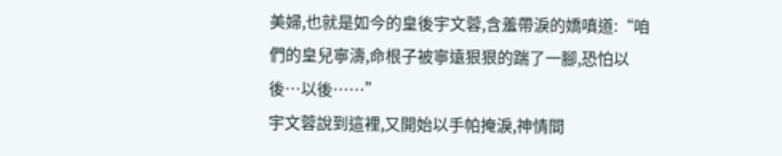美婦,也就是如今的皇後宇文蓉,含羞帶淚的嬌嗔道:“咱們的皇兒寧濤,命根子被寧遠狠狠的踹了一腳,恐怕以後…以後……”
宇文蓉說到這裡,又開始以手帕掩淚,神情間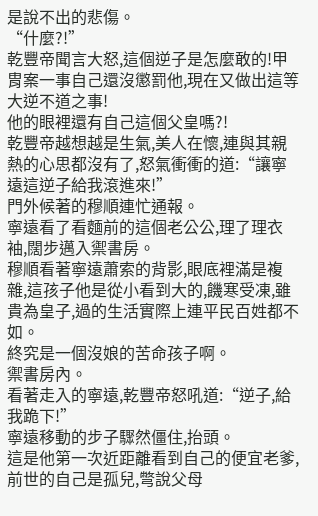是說不出的悲傷。
“什麼?!”
乾豐帝聞言大怒,這個逆子是怎麼敢的!甲胄案一事自己還沒懲罰他,現在又做出這等大逆不道之事!
他的眼裡還有自己這個父皇嗎?!
乾豐帝越想越是生氣,美人在懷,連與其親熱的心思都沒有了,怒氣衝衝的道:“讓寧遠這逆子給我滾進來!”
門外候著的穆順連忙通報。
寧遠看了看麵前的這個老公公,理了理衣袖,闊步邁入禦書房。
穆順看著寧遠蕭索的背影,眼底裡滿是複雜,這孩子他是從小看到大的,饑寒受凍,雖貴為皇子,過的生活實際上連平民百姓都不如。
終究是一個沒娘的苦命孩子啊。
禦書房內。
看著走入的寧遠,乾豐帝怒吼道:“逆子,給我跪下!”
寧遠移動的步子驟然僵住,抬頭。
這是他第一次近距離看到自己的便宜老爹,前世的自己是孤兒,彆說父母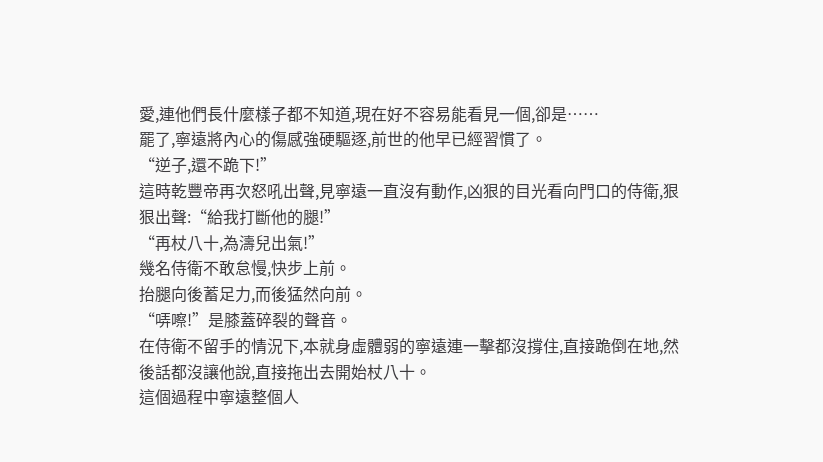愛,連他們長什麼樣子都不知道,現在好不容易能看見一個,卻是……
罷了,寧遠將內心的傷感強硬驅逐,前世的他早已經習慣了。
“逆子,還不跪下!”
這時乾豐帝再次怒吼出聲,見寧遠一直沒有動作,凶狠的目光看向門口的侍衛,狠狠出聲:“給我打斷他的腿!”
“再杖八十,為濤兒出氣!”
幾名侍衛不敢怠慢,快步上前。
抬腿向後蓄足力,而後猛然向前。
“哢嚓!”是膝蓋碎裂的聲音。
在侍衛不留手的情況下,本就身虛體弱的寧遠連一擊都沒撐住,直接跪倒在地,然後話都沒讓他說,直接拖出去開始杖八十。
這個過程中寧遠整個人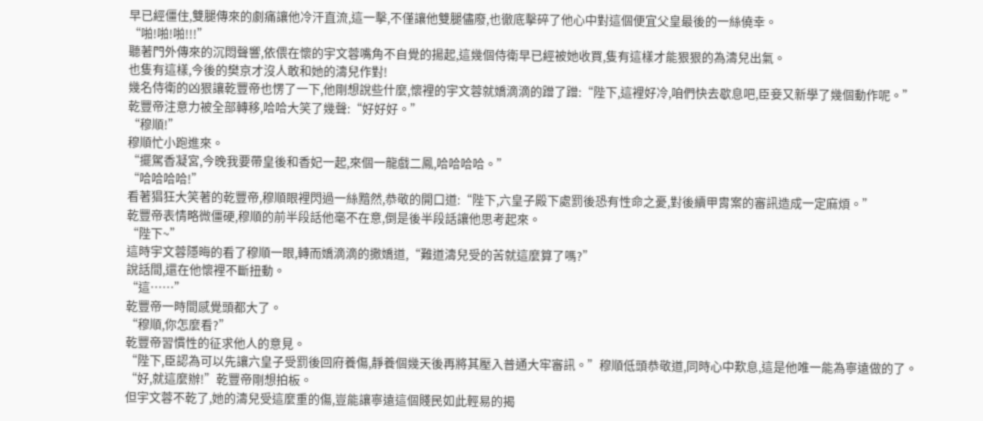早已經僵住,雙腿傳來的劇痛讓他冷汗直流,這一擊,不僅讓他雙腿儘廢,也徹底擊碎了他心中對這個便宜父皇最後的一絲僥幸。
“啪!啪!啪!!!”
聽著門外傳來的沉悶聲響,依偎在懷的宇文蓉嘴角不自覺的揚起,這幾個侍衛早已經被她收買,隻有這樣才能狠狠的為濤兒出氣。
也隻有這樣,今後的樊京才沒人敢和她的濤兒作對!
幾名侍衛的凶狠讓乾豐帝也愣了一下,他剛想說些什麼,懷裡的宇文蓉就嬌滴滴的蹭了蹭:“陛下,這裡好冷,咱們快去歇息吧,臣妾又新學了幾個動作呢。”
乾豐帝注意力被全部轉移,哈哈大笑了幾聲:“好好好。”
“穆順!”
穆順忙小跑進來。
“擺駕香凝宮,今晚我要帶皇後和香妃一起,來個一龍戲二鳳,哈哈哈哈。”
“哈哈哈哈!”
看著猖狂大笑著的乾豐帝,穆順眼裡閃過一絲黯然,恭敬的開口道:“陛下,六皇子殿下處罰後恐有性命之憂,對後續甲胄案的審訊造成一定麻煩。”
乾豐帝表情略微僵硬,穆順的前半段話他毫不在意,倒是後半段話讓他思考起來。
“陛下~”
這時宇文蓉隱晦的看了穆順一眼,轉而嬌滴滴的撒嬌道,“難道濤兒受的苦就這麼算了嗎?”
說話間,還在他懷裡不斷扭動。
“這……”
乾豐帝一時間感覺頭都大了。
“穆順,你怎麼看?”
乾豐帝習慣性的征求他人的意見。
“陛下,臣認為可以先讓六皇子受罰後回府養傷,靜養個幾天後再將其壓入普通大牢審訊。”穆順低頭恭敬道,同時心中歎息,這是他唯一能為寧遠做的了。
“好,就這麼辦!”乾豐帝剛想拍板。
但宇文蓉不乾了,她的濤兒受這麼重的傷,豈能讓寧遠這個賤民如此輕易的揭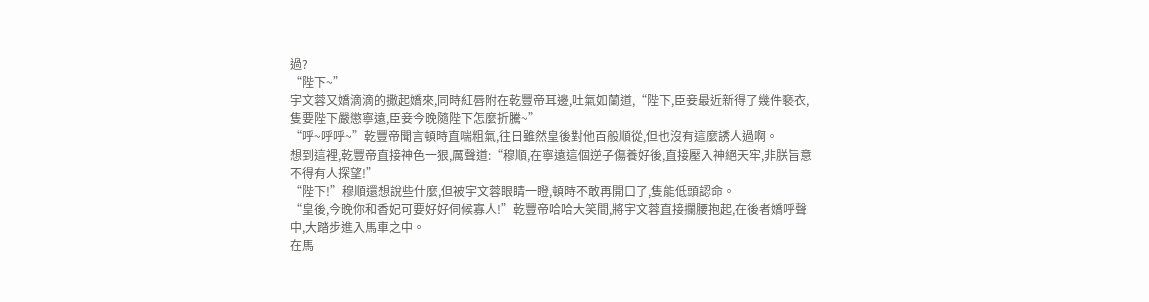過?
“陛下~”
宇文蓉又嬌滴滴的撒起嬌來,同時紅唇附在乾豐帝耳邊,吐氣如蘭道,“陛下,臣妾最近新得了幾件褻衣,隻要陛下嚴懲寧遠,臣妾今晚隨陛下怎麼折騰~”
“呼~呼呼~”乾豐帝聞言頓時直喘粗氣,往日雖然皇後對他百般順從,但也沒有這麼誘人過啊。
想到這裡,乾豐帝直接神色一狠,厲聲道:“穆順,在寧遠這個逆子傷養好後,直接壓入神絕天牢,非朕旨意不得有人探望!”
“陛下!”穆順還想說些什麼,但被宇文蓉眼睛一瞪,頓時不敢再開口了,隻能低頭認命。
“皇後,今晚你和香妃可要好好伺候寡人!”乾豐帝哈哈大笑間,將宇文蓉直接攔腰抱起,在後者嬌呼聲中,大踏步進入馬車之中。
在馬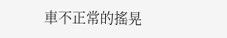車不正常的搖晃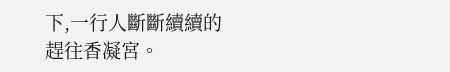下,一行人斷斷續續的趕往香凝宮。